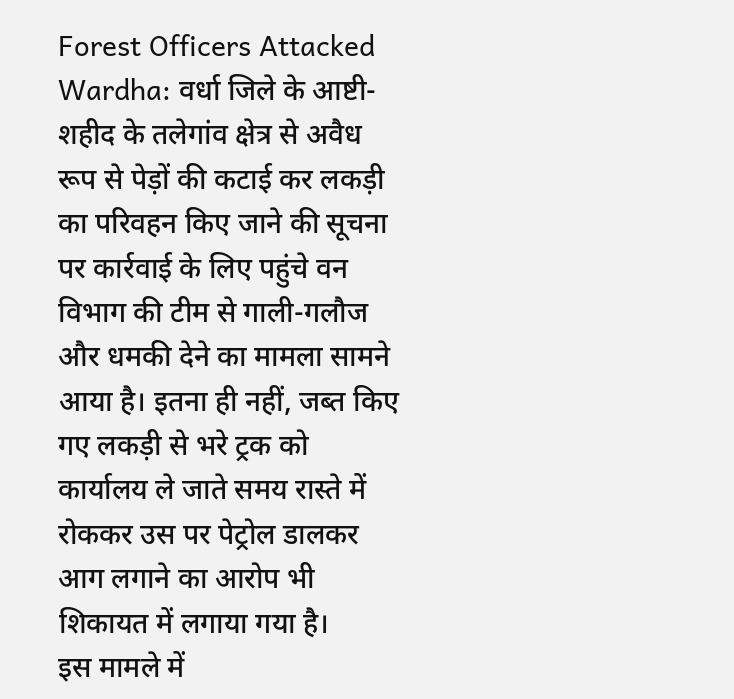Forest Officers Attacked Wardha: वर्धा जिले के आष्टी-शहीद के तलेगांव क्षेत्र से अवैध रूप से पेड़ों की कटाई कर लकड़ी का परिवहन किए जाने की सूचना पर कार्रवाई के लिए पहुंचे वन विभाग की टीम से गाली-गलौज और धमकी देने का मामला सामने आया है। इतना ही नहीं, जब्त किए गए लकड़ी से भरे ट्रक को कार्यालय ले जाते समय रास्ते में रोककर उस पर पेट्रोल डालकर आग लगाने का आरोप भी शिकायत में लगाया गया है।
इस मामले में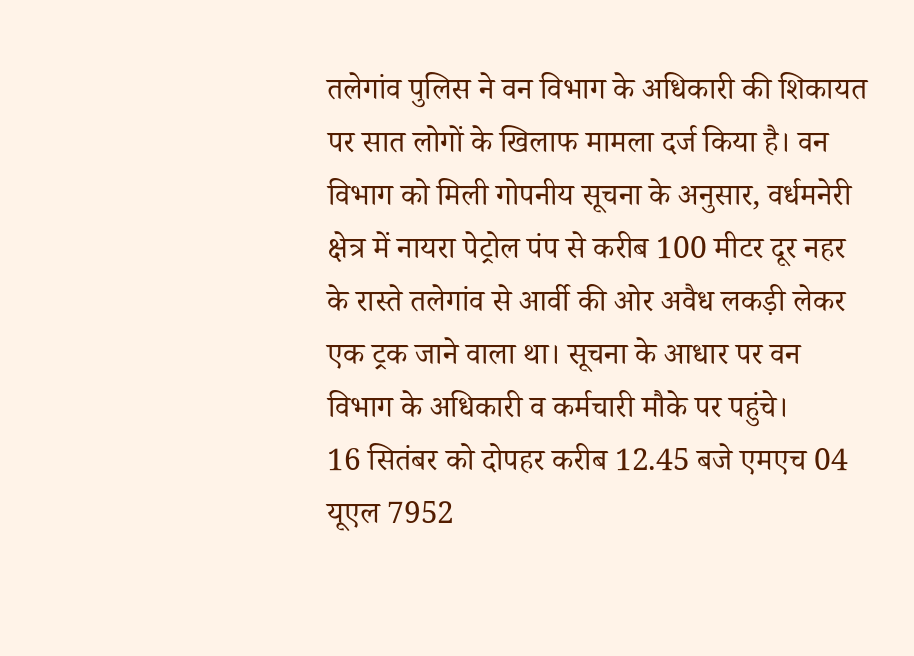तलेगांव पुलिस ने वन विभाग के अधिकारी की शिकायत पर सात लोगों के खिलाफ मामला दर्ज किया है। वन विभाग को मिली गोपनीय सूचना के अनुसार, वर्धमनेरी क्षेत्र में नायरा पेट्रोल पंप से करीब 100 मीटर दूर नहर के रास्ते तलेगांव से आर्वी की ओर अवैध लकड़ी लेकर एक ट्रक जाने वाला था। सूचना के आधार पर वन विभाग के अधिकारी व कर्मचारी मौके पर पहुंचे।
16 सितंबर को दोपहर करीब 12.45 बजे एमएच 04 यूएल 7952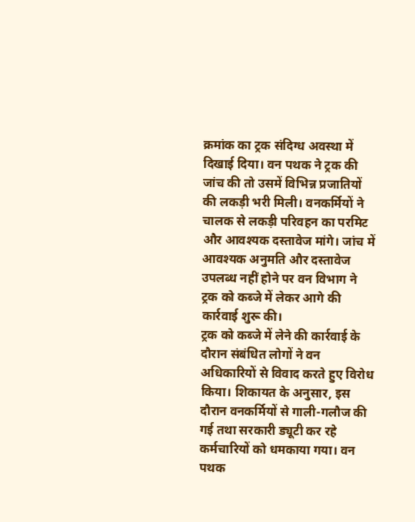क्रमांक का ट्रक संदिग्ध अवस्था में दिखाई दिया। वन पथक ने ट्रक की जांच की तो उसमें विभिन्न प्रजातियों की लकड़ी भरी मिली। वनकर्मियों ने चालक से लकड़ी परिवहन का परमिट और आवश्यक दस्तावेज मांगे। जांच में आवश्यक अनुमति और दस्तावेज उपलब्ध नहीं होने पर वन विभाग ने ट्रक को कब्जे में लेकर आगे की कार्रवाई शुरू की।
ट्रक को कब्जे में लेने की कार्रवाई के दौरान संबंधित लोगों ने वन अधिकारियों से विवाद करते हुए विरोध किया। शिकायत के अनुसार, इस दौरान वनकर्मियों से गाली-गलौज की गई तथा सरकारी ड्यूटी कर रहे कर्मचारियों को धमकाया गया। वन पथक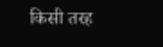किसी तरह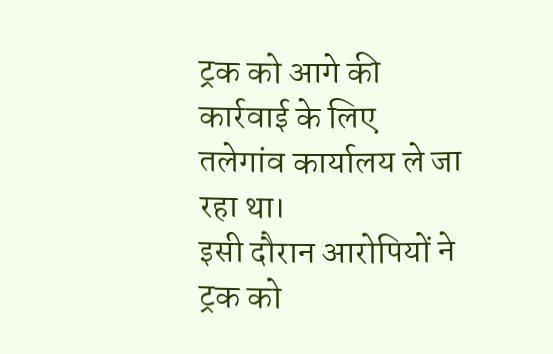ट्रक को आगे की कार्रवाई के लिए तलेगांव कार्यालय ले जा रहा था।
इसी दौरान आरोपियों ने ट्रक को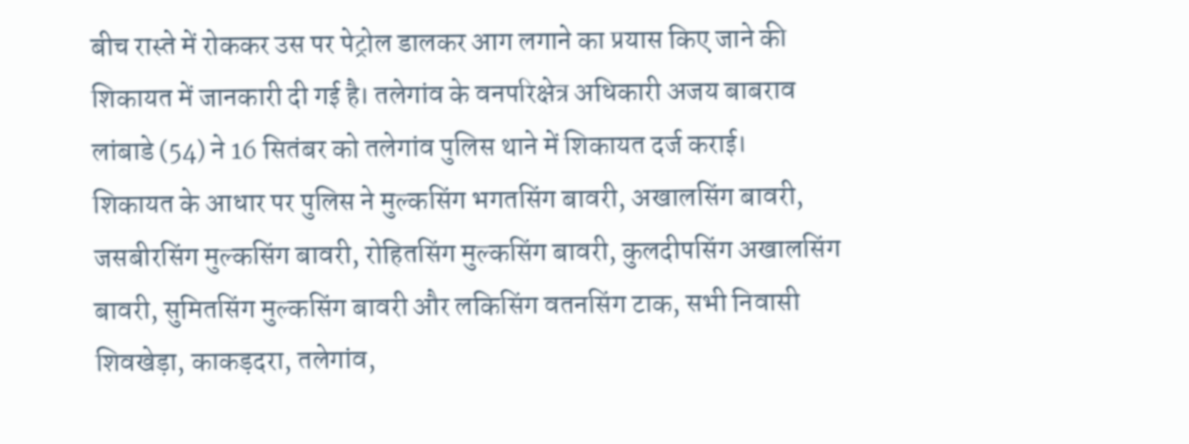बीच रास्ते में रोककर उस पर पेट्रोल डालकर आग लगाने का प्रयास किए जाने की शिकायत में जानकारी दी गई है। तलेगांव के वनपरिक्षेत्र अधिकारी अजय बाबराव लांबाडे (54) ने 16 सितंबर को तलेगांव पुलिस थाने में शिकायत दर्ज कराई।
शिकायत के आधार पर पुलिस ने मुल्कसिंग भगतसिंग बावरी, अखालसिंग बावरी, जसबीरसिंग मुल्कसिंग बावरी, रोहितसिंग मुल्कसिंग बावरी, कुलदीपसिंग अखालसिंग बावरी, सुमितसिंग मुल्कसिंग बावरी और लकिसिंग वतनसिंग टाक, सभी निवासी शिवखेड़ा, काकड़दरा, तलेगांव,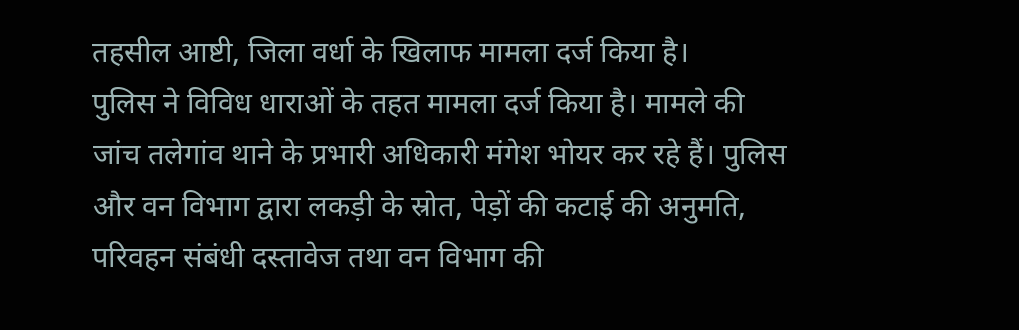तहसील आष्टी, जिला वर्धा के खिलाफ मामला दर्ज किया है।
पुलिस ने विविध धाराओं के तहत मामला दर्ज किया है। मामले की जांच तलेगांव थाने के प्रभारी अधिकारी मंगेश भोयर कर रहे हैं। पुलिस और वन विभाग द्वारा लकड़ी के स्रोत, पेड़ों की कटाई की अनुमति, परिवहन संबंधी दस्तावेज तथा वन विभाग की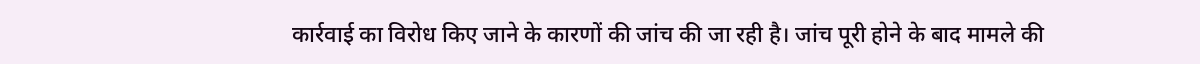कार्रवाई का विरोध किए जाने के कारणों की जांच की जा रही है। जांच पूरी होने के बाद मामले की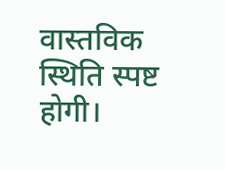वास्तविक स्थिति स्पष्ट होगी।